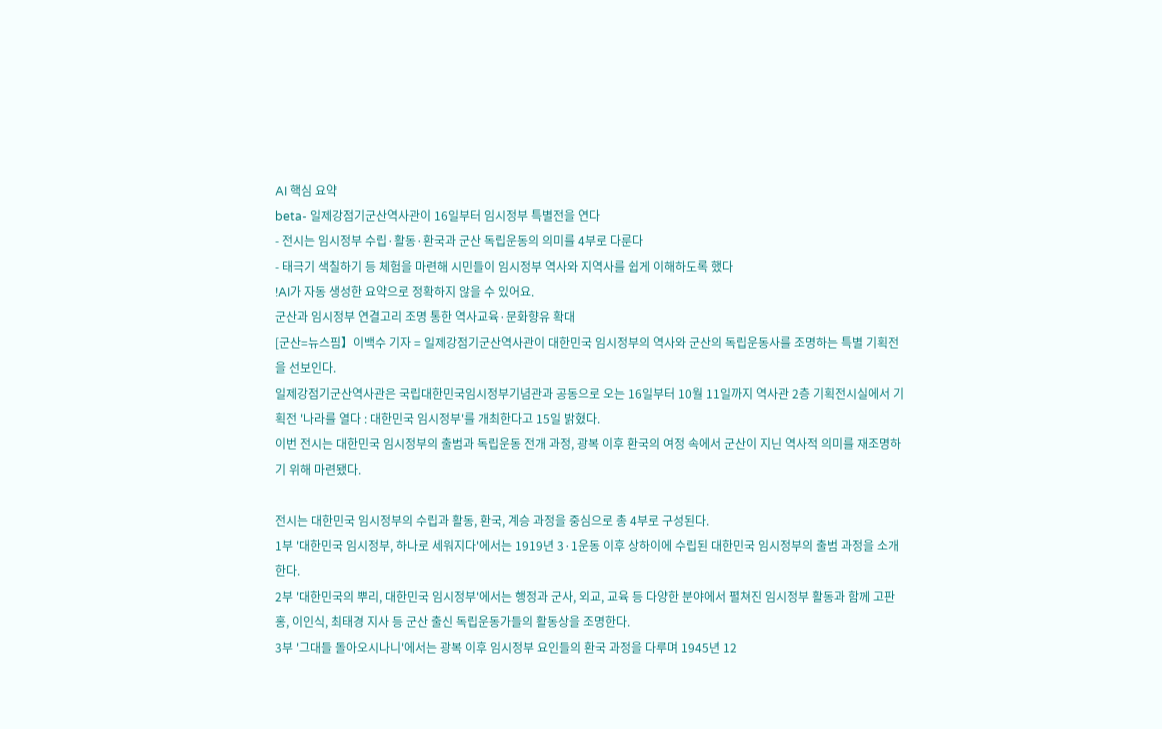AI 핵심 요약
beta- 일제강점기군산역사관이 16일부터 임시정부 특별전을 연다
- 전시는 임시정부 수립·활동·환국과 군산 독립운동의 의미를 4부로 다룬다
- 태극기 색칠하기 등 체험을 마련해 시민들이 임시정부 역사와 지역사를 쉽게 이해하도록 했다
!AI가 자동 생성한 요약으로 정확하지 않을 수 있어요.
군산과 임시정부 연결고리 조명 통한 역사교육·문화향유 확대
[군산=뉴스핌】이백수 기자 = 일제강점기군산역사관이 대한민국 임시정부의 역사와 군산의 독립운동사를 조명하는 특별 기획전을 선보인다.
일제강점기군산역사관은 국립대한민국임시정부기념관과 공동으로 오는 16일부터 10월 11일까지 역사관 2층 기획전시실에서 기획전 '나라를 열다 : 대한민국 임시정부'를 개최한다고 15일 밝혔다.
이번 전시는 대한민국 임시정부의 출범과 독립운동 전개 과정, 광복 이후 환국의 여정 속에서 군산이 지닌 역사적 의미를 재조명하기 위해 마련됐다.

전시는 대한민국 임시정부의 수립과 활동, 환국, 계승 과정을 중심으로 총 4부로 구성된다.
1부 '대한민국 임시정부, 하나로 세워지다'에서는 1919년 3·1운동 이후 상하이에 수립된 대한민국 임시정부의 출범 과정을 소개한다.
2부 '대한민국의 뿌리, 대한민국 임시정부'에서는 행정과 군사, 외교, 교육 등 다양한 분야에서 펼쳐진 임시정부 활동과 함께 고판홍, 이인식, 최태경 지사 등 군산 출신 독립운동가들의 활동상을 조명한다.
3부 '그대들 돌아오시나니'에서는 광복 이후 임시정부 요인들의 환국 과정을 다루며 1945년 12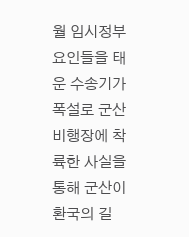월 임시정부 요인들을 태운 수송기가 폭설로 군산비행장에 착륙한 사실을 통해 군산이 환국의 길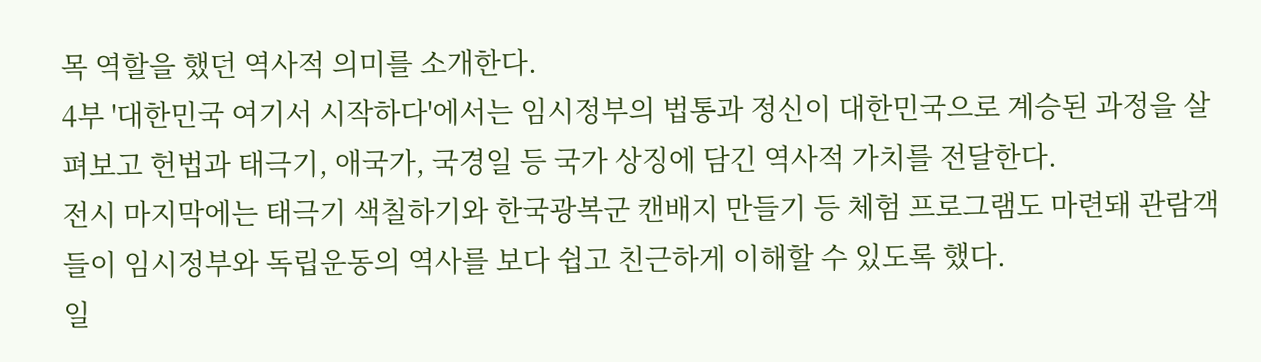목 역할을 했던 역사적 의미를 소개한다.
4부 '대한민국 여기서 시작하다'에서는 임시정부의 법통과 정신이 대한민국으로 계승된 과정을 살펴보고 헌법과 태극기, 애국가, 국경일 등 국가 상징에 담긴 역사적 가치를 전달한다.
전시 마지막에는 태극기 색칠하기와 한국광복군 캔배지 만들기 등 체험 프로그램도 마련돼 관람객들이 임시정부와 독립운동의 역사를 보다 쉽고 친근하게 이해할 수 있도록 했다.
일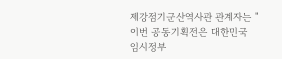제강점기군산역사관 관계자는 "이번 공동기획전은 대한민국 임시정부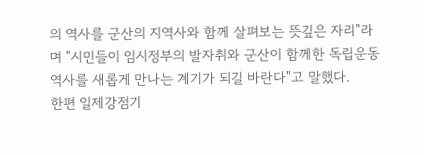의 역사를 군산의 지역사와 함께 살펴보는 뜻깊은 자리"라며 "시민들이 임시정부의 발자취와 군산이 함께한 독립운동 역사를 새롭게 만나는 계기가 되길 바란다"고 말했다.
한편 일제강점기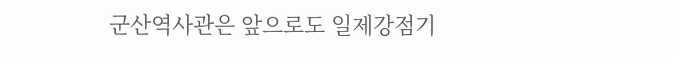군산역사관은 앞으로도 일제강점기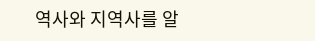역사와 지역사를 알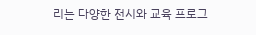리는 다양한 전시와 교육 프로그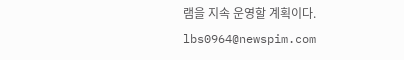램을 지속 운영할 계획이다.
lbs0964@newspim.com